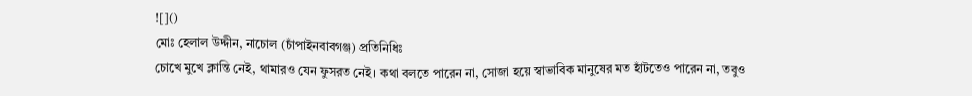![]()
মোঃ হেলাল উদ্দীন, নাচোল (চাঁপাইনবাবগঞ্জ) প্রতিনিধিঃ
চোখে মুখে ক্লান্তি নেই, থামারও যেন ফুসরত নেই। কথা বলতে পারেন না, সোজা হয়ে স্বাভাবিক মানুষের মত হাঁটতেও পারেন না, তবুও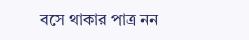বসে থাকার পাত্র নন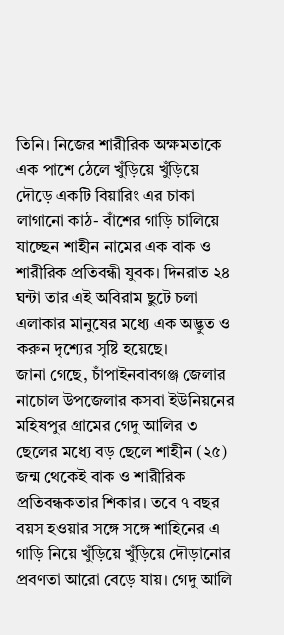তিনি। নিজের শারীরিক অক্ষমতাকে এক পাশে ঠেলে খুঁড়িয়ে খুঁড়িয়ে দৌড়ে একটি বিয়ারিং এর চাকা লাগানো কাঠ- বাঁশের গাড়ি চালিয়ে যাচ্ছেন শাহীন নামের এক বাক ও শারীরিক প্রতিবন্ধী যুবক। দিনরাত ২৪ ঘন্টা তার এই অবিরাম ছুটে চলা এলাকার মানুষের মধ্যে এক অদ্ভুত ও করুন দৃশ্যের সৃষ্টি হয়েছে।
জানা গেছে, চাঁপাইনবাবগঞ্জ জেলার নাচোল উপজেলার কসবা ইউনিয়নের মহিষপুর গ্রামের গেদু আলির ৩ ছেলের মধ্যে বড় ছেলে শাহীন (২৫) জন্ম থেকেই বাক ও শারীরিক প্রতিবন্ধকতার শিকার। তবে ৭ বছর বয়স হওয়ার সঙ্গে সঙ্গে শাহিনের এ গাড়ি নিয়ে খুঁড়িয়ে খুঁড়িয়ে দৌড়ানোর প্রবণতা আরো বেড়ে যায়। গেদু আলি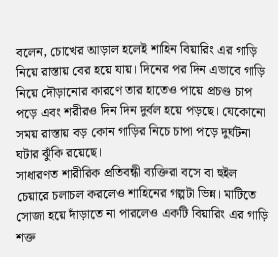বলেন, চোখের আড়াল হলেই শাহিন বিয়ারিং এর গাড়ি নিয়ে রাস্তায় বের হয়ে যায়। দিনের পর দিন এভাবে গাড়ি নিয়ে দৌড়ানোর কারণে তার হাতেও পায়ে প্রচণ্ড চাপ পড়ে এবং শরীরও দিন দিন দুর্বল হয়ে পড়ছে। যেকোনো সময় রাস্তায় বড় কোন গাড়ির নিচে চাপা পড়ে দুর্ঘটনা ঘটার ঝুঁকি রয়েছে।
সাধারণত শারীরিক প্রতিবন্ধী ব্যক্তিরা বসে বা হুইল চেয়ারে চলাচল করলেও শাহিনের গল্পটা ভিন্ন। মাটিতে সোজা হয়ে দাঁড়াতে না পারলেও একটি বিয়ারিং এর গাড়ি শক্ত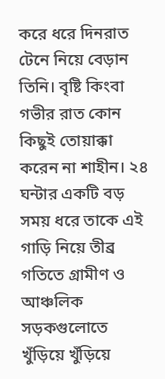করে ধরে দিনরাত টেনে নিয়ে বেড়ান তিনি। বৃষ্টি কিংবা গভীর রাত কোন কিছুই তোয়াক্কা করেন না শাহীন। ২৪ ঘন্টার একটি বড় সময় ধরে তাকে এই গাড়ি নিয়ে তীব্র গতিতে গ্রামীণ ও আঞ্চলিক সড়কগুলোতে খুঁড়িয়ে খুঁড়িয়ে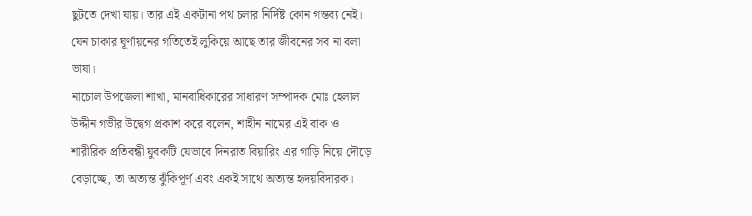ছুটতে দেখা যায়। তার এই একটানা পথ চলার নির্দিষ্ট কোন গন্তব্য নেই। যেন চাকার ঘূর্ণায়নের গতিতেই লুকিয়ে আছে তার জীবনের সব না বলা ভাষা।
নাচোল উপজেলা শাখা, মানবাধিকারের সাধারণ সম্পাদক মোঃ হেলাল উদ্দীন গভীর উদ্বেগ প্রকাশ করে বলেন, শাহীন নামের এই বাক ও শারীরিক প্রতিবন্ধী যুবকটি যেভাবে দিনরাত বিয়ারিং এর গাড়ি নিয়ে দৌড়ে বেড়াচ্ছে, তা অত্যন্ত ঝুঁকিপূর্ণ এবং একই সাথে অত্যন্ত হৃদয়বিদারক।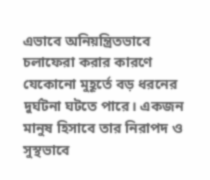এভাবে অনিয়ন্ত্রিতভাবে চলাফেরা করার কারণে যেকোনো মুহূর্তে বড় ধরনের দুর্ঘটনা ঘটতে পারে। একজন মানুষ হিসাবে তার নিরাপদ ও সুস্থভাবে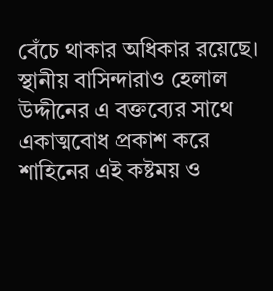বেঁচে থাকার অধিকার রয়েছে। স্থানীয় বাসিন্দারাও হেলাল উদ্দীনের এ বক্তব্যের সাথে একাত্মবোধ প্রকাশ করে শাহিনের এই কষ্টময় ও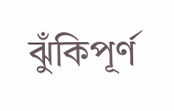ঝুঁকিপূর্ণ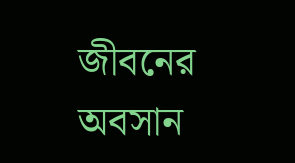জীবনের অবসান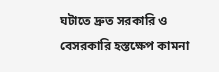ঘটাতে দ্রুত সরকারি ও বেসরকারি হস্তক্ষেপ কামনা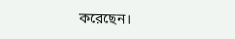করেছেন।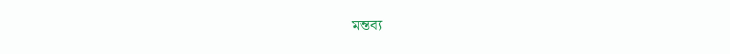মন্তব্য